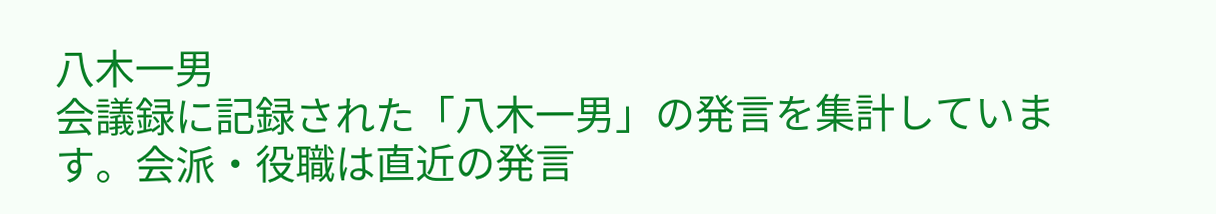八木一男
会議録に記録された「八木一男」の発言を集計しています。会派・役職は直近の発言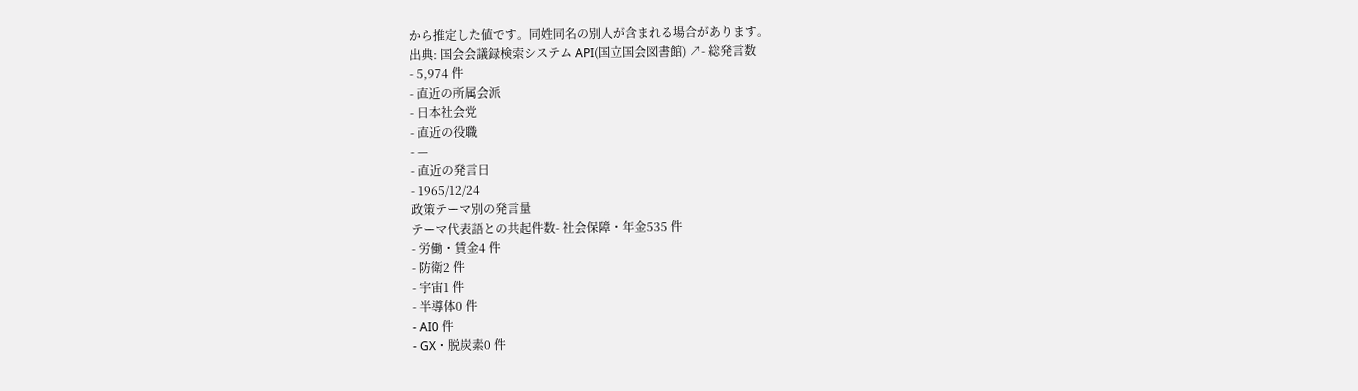から推定した値です。同姓同名の別人が含まれる場合があります。
出典: 国会会議録検索システム API(国立国会図書館) ↗- 総発言数
- 5,974 件
- 直近の所属会派
- 日本社会党
- 直近の役職
- —
- 直近の発言日
- 1965/12/24
政策テーマ別の発言量
テーマ代表語との共起件数- 社会保障・年金535 件
- 労働・賃金4 件
- 防衛2 件
- 宇宙1 件
- 半導体0 件
- AI0 件
- GX・脱炭素0 件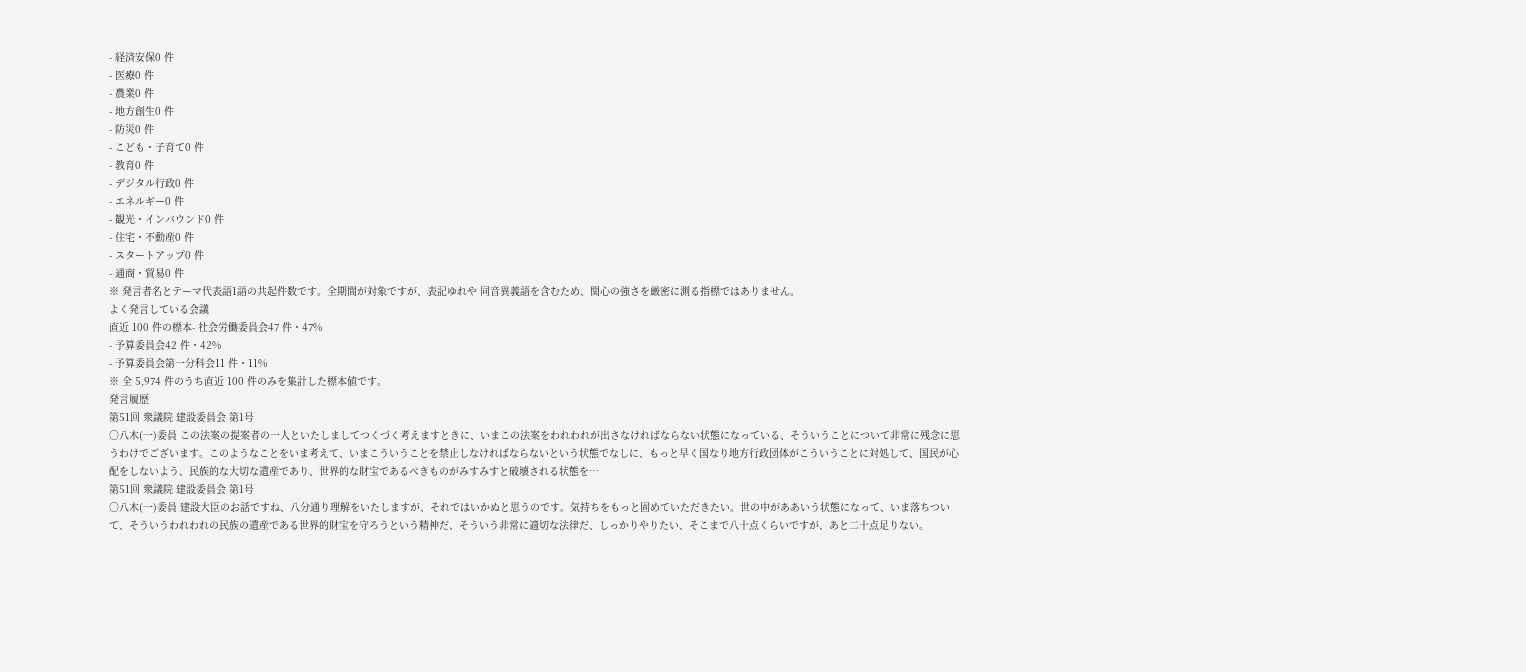- 経済安保0 件
- 医療0 件
- 農業0 件
- 地方創生0 件
- 防災0 件
- こども・子育て0 件
- 教育0 件
- デジタル行政0 件
- エネルギー0 件
- 観光・インバウンド0 件
- 住宅・不動産0 件
- スタートアップ0 件
- 通商・貿易0 件
※ 発言者名とテーマ代表語1語の共起件数です。全期間が対象ですが、表記ゆれや 同音異義語を含むため、関心の強さを厳密に測る指標ではありません。
よく発言している会議
直近 100 件の標本- 社会労働委員会47 件・47%
- 予算委員会42 件・42%
- 予算委員会第一分科会11 件・11%
※ 全 5,974 件のうち直近 100 件のみを集計した標本値です。
発言履歴
第51回 衆議院 建設委員会 第1号
○八木(一)委員 この法案の提案者の一人といたしましてつくづく考えますときに、いまこの法案をわれわれが出さなければならない状態になっている、そういうことについて非常に残念に思うわけでございます。このようなことをいま考えて、いまこういうことを禁止しなければならないという状態でなしに、もっと早く国なり地方行政団体がこういうことに対処して、国民が心配をしないよう、民族的な大切な遺産であり、世界的な財宝であるべきものがみすみすと破壊される状態を…
第51回 衆議院 建設委員会 第1号
○八木(一)委員 建設大臣のお話ですね、八分通り理解をいたしますが、それではいかぬと思うのです。気持ちをもっと固めていただきたい。世の中がああいう状態になって、いま落ちついて、そういうわれわれの民族の遺産である世界的財宝を守ろうという精神だ、そういう非常に適切な法律だ、しっかりやりたい、そこまで八十点くらいですが、あと二十点足りない。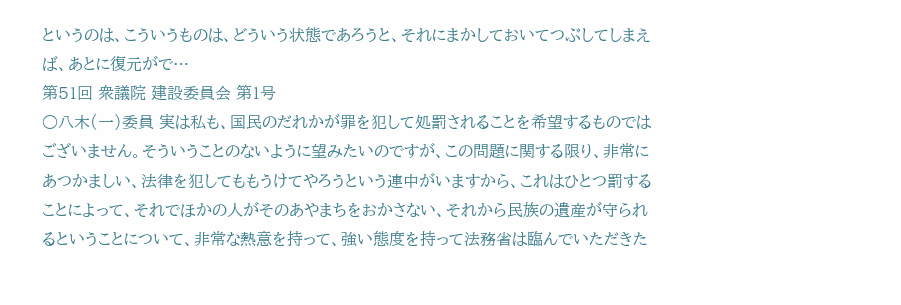というのは、こういうものは、どういう状態であろうと、それにまかしておいてつぶしてしまえば、あとに復元がで…
第51回 衆議院 建設委員会 第1号
○八木(一)委員 実は私も、国民のだれかが罪を犯して処罰されることを希望するものではございません。そういうことのないように望みたいのですが、この問題に関する限り、非常にあつかましい、法律を犯してももうけてやろうという連中がいますから、これはひとつ罰することによって、それでほかの人がそのあやまちをおかさない、それから民族の遺産が守られるということについて、非常な熱意を持って、強い態度を持って法務省は臨んでいただきた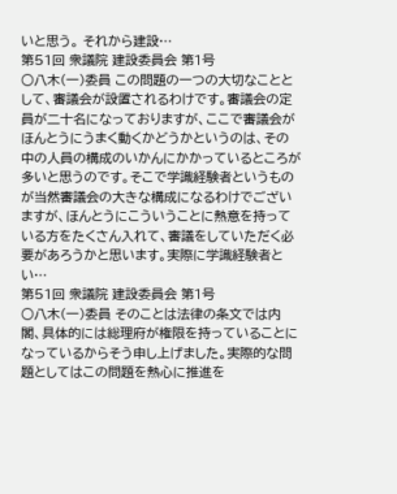いと思う。 それから建設…
第51回 衆議院 建設委員会 第1号
○八木(一)委員 この問題の一つの大切なこととして、審議会が設置されるわけです。審議会の定員が二十名になっておりますが、ここで審議会がほんとうにうまく動くかどうかというのは、その中の人員の構成のいかんにかかっているところが多いと思うのです。そこで学識経験者というものが当然審議会の大きな構成になるわけでございますが、ほんとうにこういうことに熱意を持っている方をたくさん入れて、審議をしていただく必要があろうかと思います。実際に学識経験者とい…
第51回 衆議院 建設委員会 第1号
○八木(一)委員 そのことは法律の条文では内閣、具体的には総理府が権限を持っていることになっているからそう申し上げました。実際的な問題としてはこの問題を熱心に推進を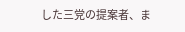した三党の提案者、ま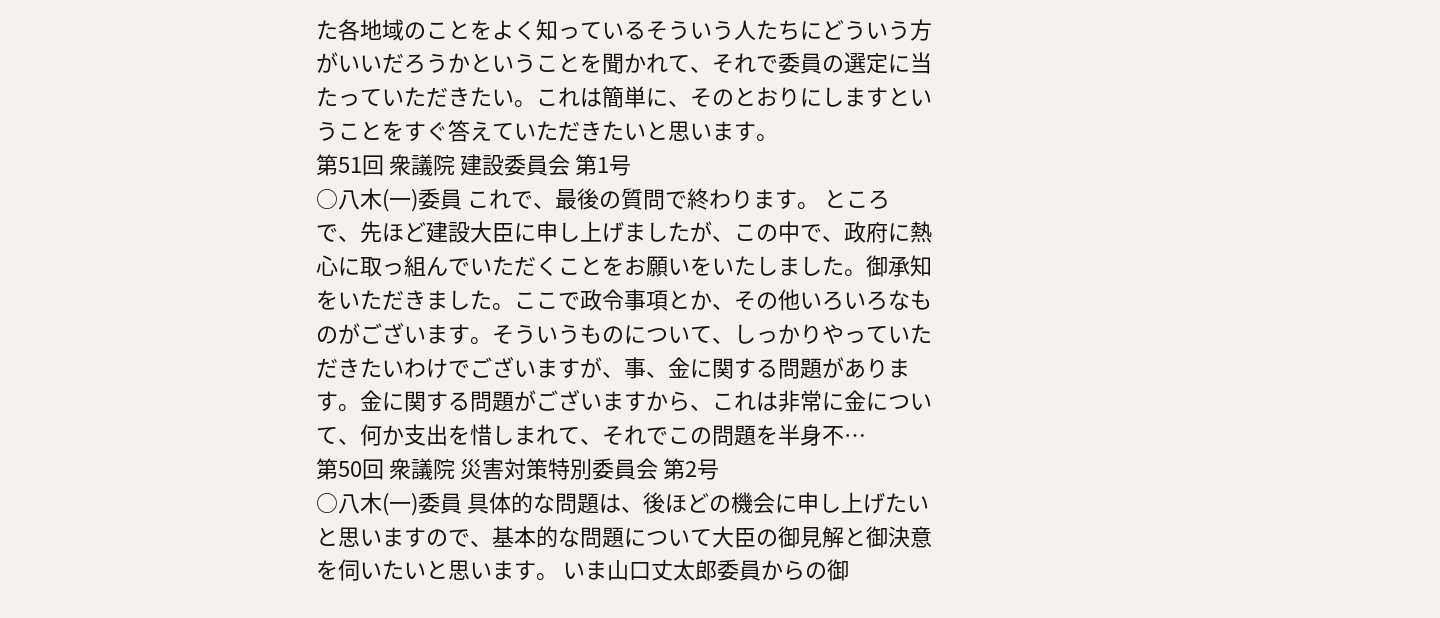た各地域のことをよく知っているそういう人たちにどういう方がいいだろうかということを聞かれて、それで委員の選定に当たっていただきたい。これは簡単に、そのとおりにしますということをすぐ答えていただきたいと思います。
第51回 衆議院 建設委員会 第1号
○八木(一)委員 これで、最後の質問で終わります。 ところで、先ほど建設大臣に申し上げましたが、この中で、政府に熱心に取っ組んでいただくことをお願いをいたしました。御承知をいただきました。ここで政令事項とか、その他いろいろなものがございます。そういうものについて、しっかりやっていただきたいわけでございますが、事、金に関する問題があります。金に関する問題がございますから、これは非常に金について、何か支出を惜しまれて、それでこの問題を半身不…
第50回 衆議院 災害対策特別委員会 第2号
○八木(一)委員 具体的な問題は、後ほどの機会に申し上げたいと思いますので、基本的な問題について大臣の御見解と御決意を伺いたいと思います。 いま山口丈太郎委員からの御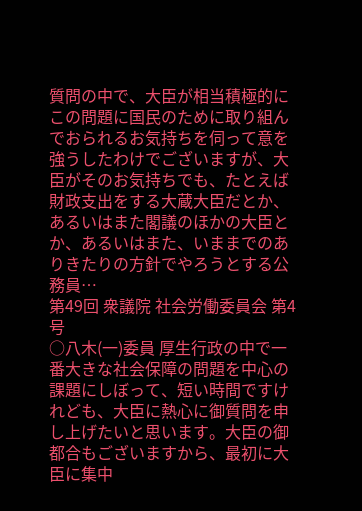質問の中で、大臣が相当積極的にこの問題に国民のために取り組んでおられるお気持ちを伺って意を強うしたわけでございますが、大臣がそのお気持ちでも、たとえば財政支出をする大蔵大臣だとか、あるいはまた閣議のほかの大臣とか、あるいはまた、いままでのありきたりの方針でやろうとする公務員…
第49回 衆議院 社会労働委員会 第4号
○八木(一)委員 厚生行政の中で一番大きな社会保障の問題を中心の課題にしぼって、短い時間ですけれども、大臣に熱心に御質問を申し上げたいと思います。大臣の御都合もございますから、最初に大臣に集中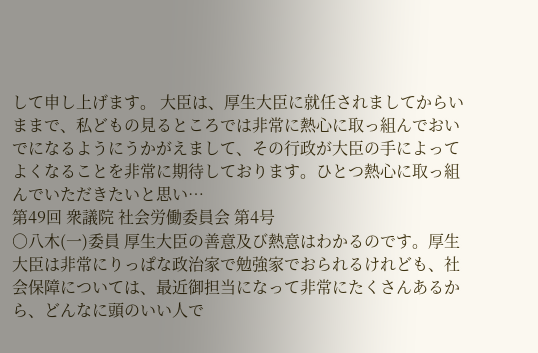して申し上げます。 大臣は、厚生大臣に就任されましてからいままで、私どもの見るところでは非常に熱心に取っ組んでおいでになるようにうかがえまして、その行政が大臣の手によってよくなることを非常に期待しております。ひとつ熱心に取っ組んでいただきたいと思い…
第49回 衆議院 社会労働委員会 第4号
○八木(一)委員 厚生大臣の善意及び熱意はわかるのです。厚生大臣は非常にりっぱな政治家で勉強家でおられるけれども、社会保障については、最近御担当になって非常にたくさんあるから、どんなに頭のいい人で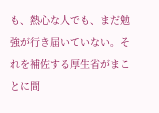も、熱心な人でも、まだ勉強が行き届いていない。それを補佐する厚生省がまことに間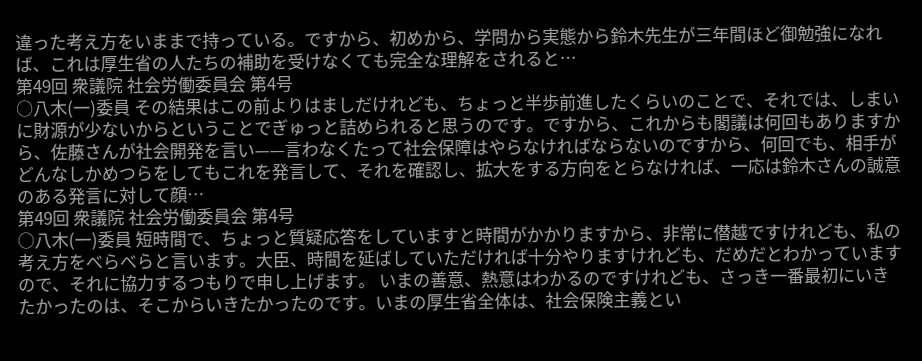違った考え方をいままで持っている。ですから、初めから、学問から実態から鈴木先生が三年間ほど御勉強になれば、これは厚生省の人たちの補助を受けなくても完全な理解をされると…
第49回 衆議院 社会労働委員会 第4号
○八木(一)委員 その結果はこの前よりはましだけれども、ちょっと半歩前進したくらいのことで、それでは、しまいに財源が少ないからということでぎゅっと詰められると思うのです。ですから、これからも閣議は何回もありますから、佐藤さんが社会開発を言い——言わなくたって社会保障はやらなければならないのですから、何回でも、相手がどんなしかめつらをしてもこれを発言して、それを確認し、拡大をする方向をとらなければ、一応は鈴木さんの誠意のある発言に対して顔…
第49回 衆議院 社会労働委員会 第4号
○八木(一)委員 短時間で、ちょっと質疑応答をしていますと時間がかかりますから、非常に僣越ですけれども、私の考え方をべらべらと言います。大臣、時間を延ばしていただければ十分やりますけれども、だめだとわかっていますので、それに協力するつもりで申し上げます。 いまの善意、熱意はわかるのですけれども、さっき一番最初にいきたかったのは、そこからいきたかったのです。いまの厚生省全体は、社会保険主義とい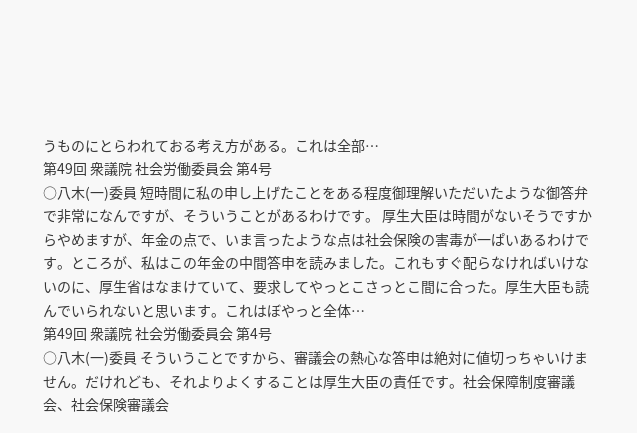うものにとらわれておる考え方がある。これは全部…
第49回 衆議院 社会労働委員会 第4号
○八木(一)委員 短時間に私の申し上げたことをある程度御理解いただいたような御答弁で非常になんですが、そういうことがあるわけです。 厚生大臣は時間がないそうですからやめますが、年金の点で、いま言ったような点は社会保険の害毒が一ぱいあるわけです。ところが、私はこの年金の中間答申を読みました。これもすぐ配らなければいけないのに、厚生省はなまけていて、要求してやっとこさっとこ間に合った。厚生大臣も読んでいられないと思います。これはぼやっと全体…
第49回 衆議院 社会労働委員会 第4号
○八木(一)委員 そういうことですから、審議会の熱心な答申は絶対に値切っちゃいけません。だけれども、それよりよくすることは厚生大臣の責任です。社会保障制度審議会、社会保険審議会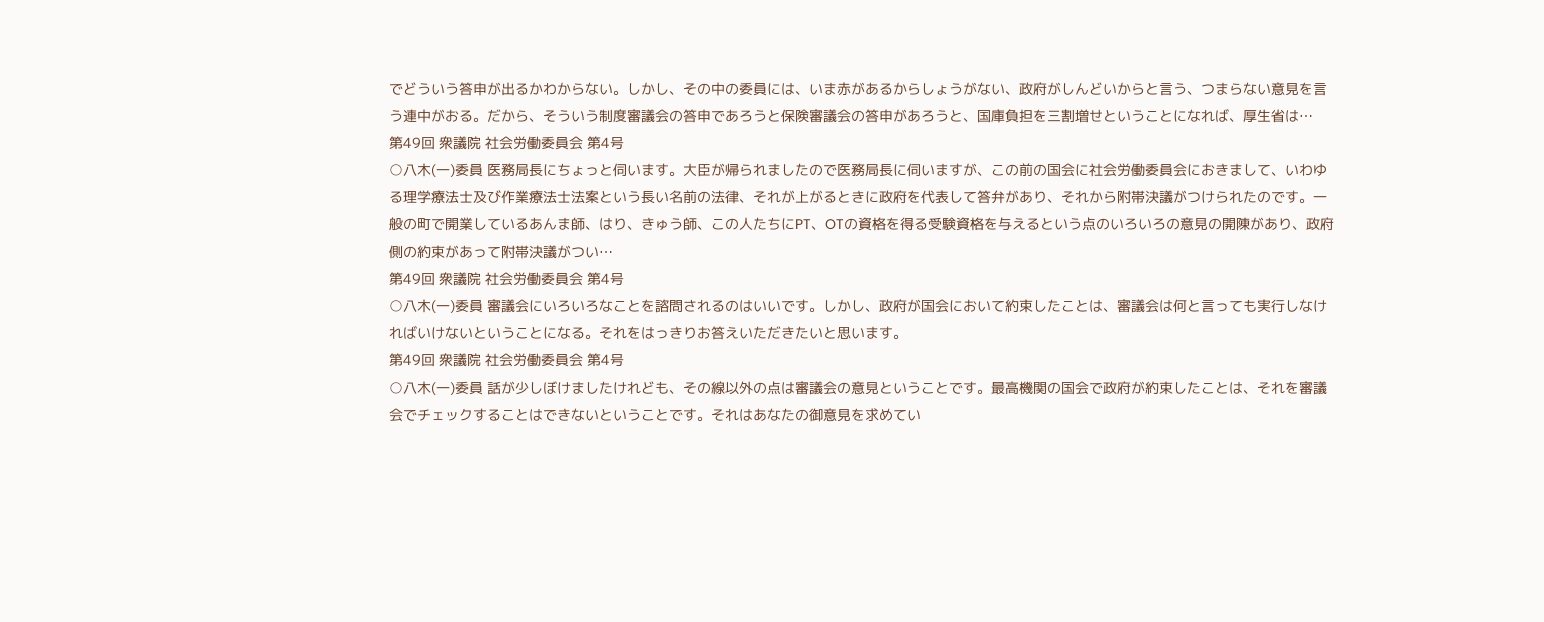でどういう答申が出るかわからない。しかし、その中の委員には、いま赤があるからしょうがない、政府がしんどいからと言う、つまらない意見を言う連中がおる。だから、そういう制度審議会の答申であろうと保険審議会の答申があろうと、国庫負担を三割増せということになれば、厚生省は…
第49回 衆議院 社会労働委員会 第4号
○八木(一)委員 医務局長にちょっと伺います。大臣が帰られましたので医務局長に伺いますが、この前の国会に社会労働委員会におきまして、いわゆる理学療法士及び作業療法士法案という長い名前の法律、それが上がるときに政府を代表して答弁があり、それから附帯決議がつけられたのです。一般の町で開業しているあんま師、はり、きゅう師、この人たちにPT、OTの資格を得る受験資格を与えるという点のいろいろの意見の開陳があり、政府側の約束があって附帯決議がつい…
第49回 衆議院 社会労働委員会 第4号
○八木(一)委員 審議会にいろいろなことを諮問されるのはいいです。しかし、政府が国会において約束したことは、審議会は何と言っても実行しなければいけないということになる。それをはっきりお答えいただきたいと思います。
第49回 衆議院 社会労働委員会 第4号
○八木(一)委員 話が少しぼけましたけれども、その線以外の点は審議会の意見ということです。最高機関の国会で政府が約束したことは、それを審議会でチェックすることはできないということです。それはあなたの御意見を求めてい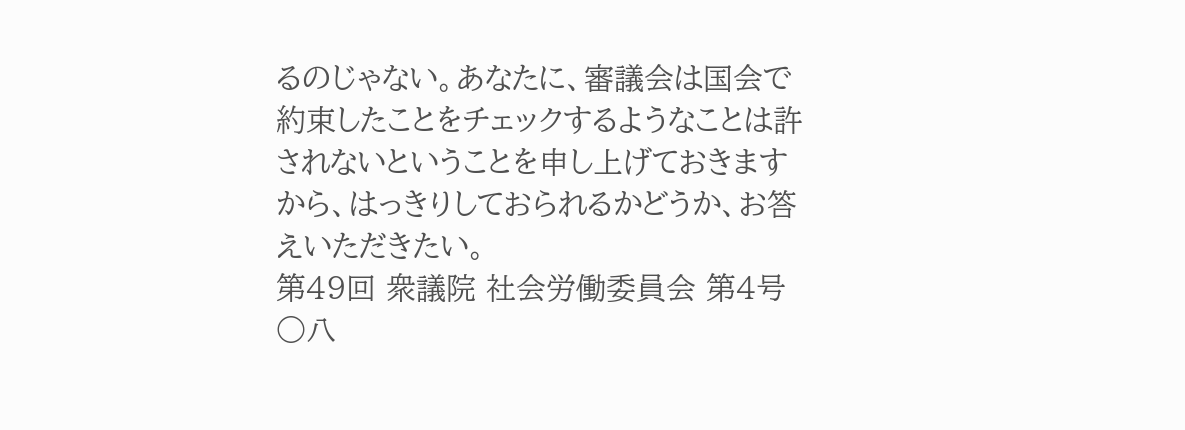るのじゃない。あなたに、審議会は国会で約束したことをチェックするようなことは許されないということを申し上げておきますから、はっきりしておられるかどうか、お答えいただきたい。
第49回 衆議院 社会労働委員会 第4号
○八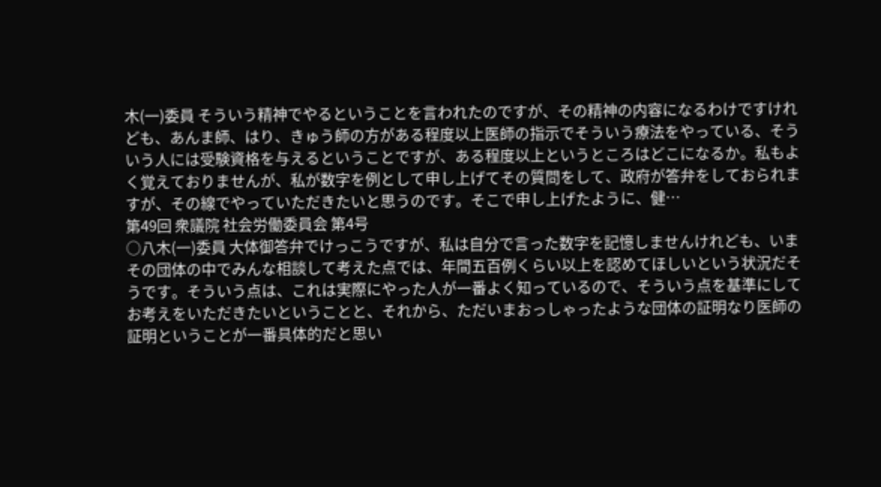木(一)委員 そういう精神でやるということを言われたのですが、その精神の内容になるわけですけれども、あんま師、はり、きゅう師の方がある程度以上医師の指示でそういう療法をやっている、そういう人には受験資格を与えるということですが、ある程度以上というところはどこになるか。私もよく覚えておりませんが、私が数字を例として申し上げてその質問をして、政府が答弁をしておられますが、その線でやっていただきたいと思うのです。そこで申し上げたように、健…
第49回 衆議院 社会労働委員会 第4号
○八木(一)委員 大体御答弁でけっこうですが、私は自分で言った数字を記憶しませんけれども、いまその団体の中でみんな相談して考えた点では、年間五百例くらい以上を認めてほしいという状況だそうです。そういう点は、これは実際にやった人が一番よく知っているので、そういう点を基準にしてお考えをいただきたいということと、それから、ただいまおっしゃったような団体の証明なり医師の証明ということが一番具体的だと思い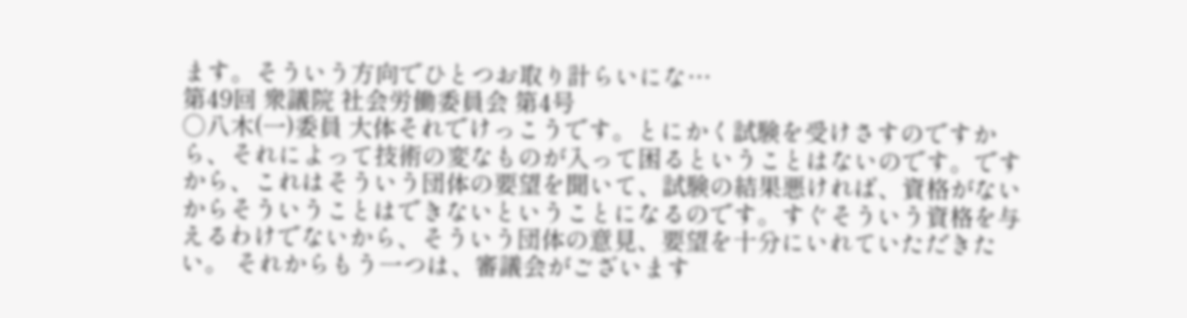ます。そういう方向でひとつお取り計らいにな…
第49回 衆議院 社会労働委員会 第4号
○八木(一)委員 大体それでけっこうです。とにかく試験を受けさすのですから、それによって技術の変なものが入って困るということはないのです。ですから、これはそういう団体の要望を聞いて、試験の結果悪ければ、資格がないからそういうことはできないということになるのです。すぐそういう資格を与えるわけでないから、そういう団体の意見、要望を十分にいれていただきたい。 それからもう一つは、審議会がございます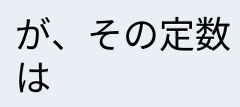が、その定数は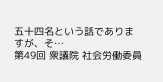五十四名という話でありますが、そ…
第49回 衆議院 社会労働委員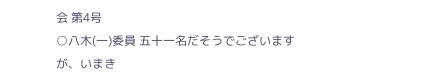会 第4号
○八木(一)委員 五十一名だそうでございますが、いまき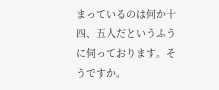まっているのは何か十四、五人だというふうに伺っております。そうですか。